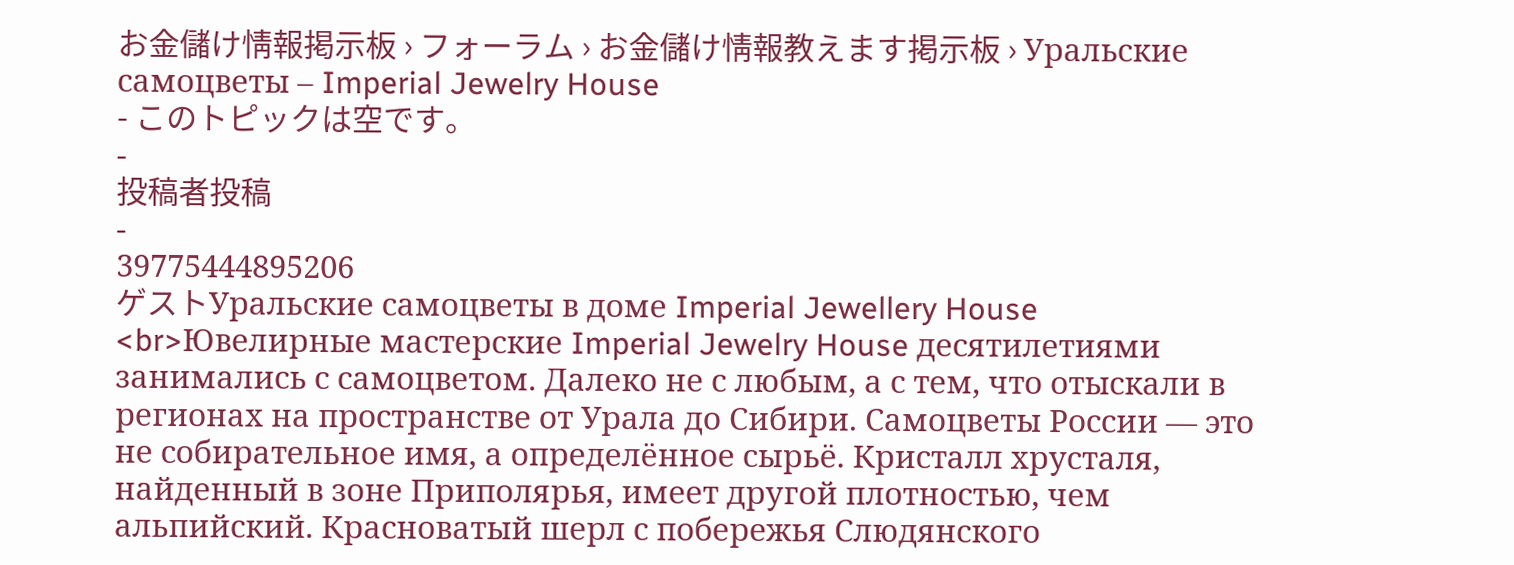お金儲け情報掲示板 › フォーラム › お金儲け情報教えます掲示板 › Уральские самоцветы – Imperial Jewelry House
- このトピックは空です。
-
投稿者投稿
-
39775444895206
ゲストУральские самоцветы в доме Imperial Jewellery House
<br>Ювелирные мастерские Imperial Jewelry House десятилетиями занимались с самоцветом. Далеко не с любым, а с тем, что отыскали в регионах на пространстве от Урала до Сибири. Самоцветы России — это не собирательное имя, а определённое сырьё. Кристалл хрусталя, найденный в зоне Приполярья, имеет другой плотностью, чем альпийский. Красноватый шерл с побережья Слюдянского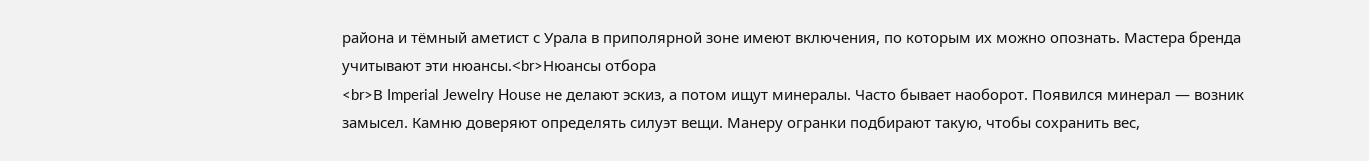района и тёмный аметист с Урала в приполярной зоне имеют включения, по которым их можно опознать. Мастера бренда учитывают эти нюансы.<br>Нюансы отбора
<br>В Imperial Jewelry House не делают эскиз, а потом ищут минералы. Часто бывает наоборот. Появился минерал — возник замысел. Камню доверяют определять силуэт вещи. Манеру огранки подбирают такую, чтобы сохранить вес,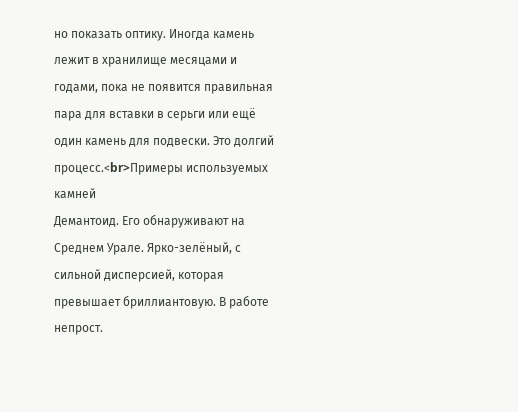но показать оптику. Иногда камень лежит в хранилище месяцами и годами, пока не появится правильная пара для вставки в серьги или ещё один камень для подвески. Это долгий процесс.<br>Примеры используемых камней
Демантоид. Его обнаруживают на Среднем Урале. Ярко-зелёный, с сильной дисперсией, которая превышает бриллиантовую. В работе непрост.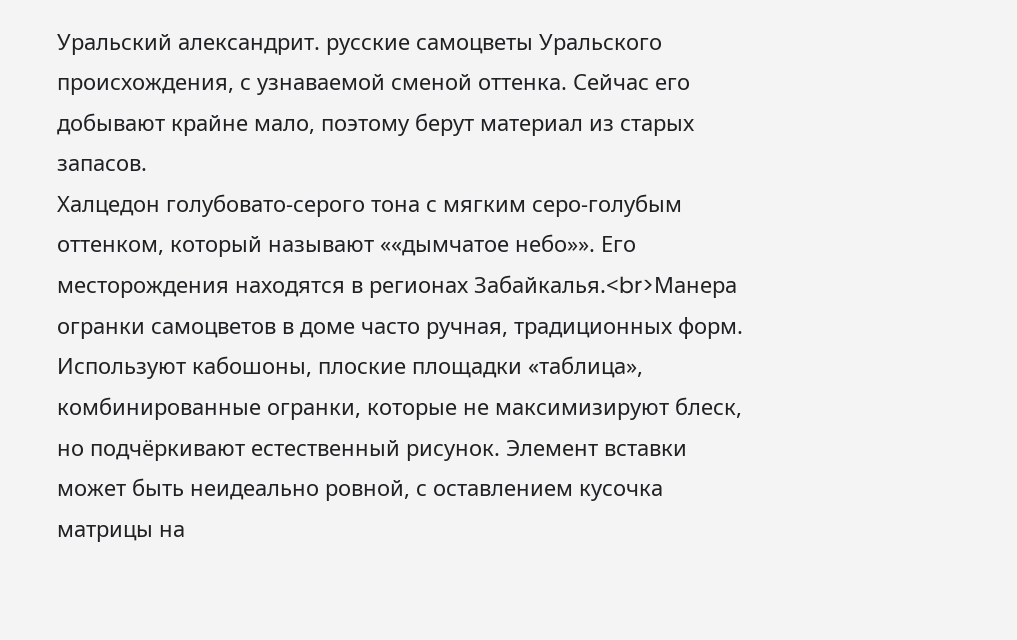Уральский александрит. русские самоцветы Уральского происхождения, с узнаваемой сменой оттенка. Сейчас его добывают крайне мало, поэтому берут материал из старых запасов.
Халцедон голубовато-серого тона с мягким серо-голубым оттенком, который называют ««дымчатое небо»». Его месторождения находятся в регионах Забайкалья.<br>Манера огранки самоцветов в доме часто ручная, традиционных форм. Используют кабошоны, плоские площадки «таблица», комбинированные огранки, которые не максимизируют блеск, но подчёркивают естественный рисунок. Элемент вставки может быть неидеально ровной, с оставлением кусочка матрицы на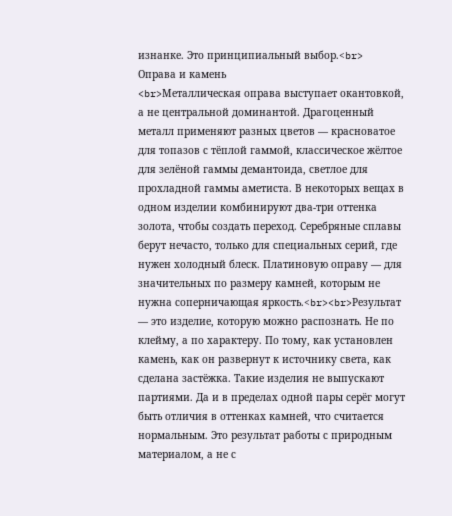изнанке. Это принципиальный выбор.<br>
Оправа и камень
<br>Металлическая оправа выступает окантовкой, а не центральной доминантой. Драгоценный металл применяют разных цветов — красноватое для топазов с тёплой гаммой, классическое жёлтое для зелёной гаммы демантоида, светлое для прохладной гаммы аметиста. В некоторых вещах в одном изделии комбинируют два-три оттенка золота, чтобы создать переход. Серебряные сплавы берут нечасто, только для специальных серий, где нужен холодный блеск. Платиновую оправу — для значительных по размеру камней, которым не нужна соперничающая яркость.<br><br>Результат — это изделие, которую можно распознать. Не по клейму, а по характеру. По тому, как установлен камень, как он развернут к источнику света, как сделана застёжка. Такие изделия не выпускают партиями. Да и в пределах одной пары серёг могут быть отличия в оттенках камней, что считается нормальным. Это результат работы с природным материалом, а не с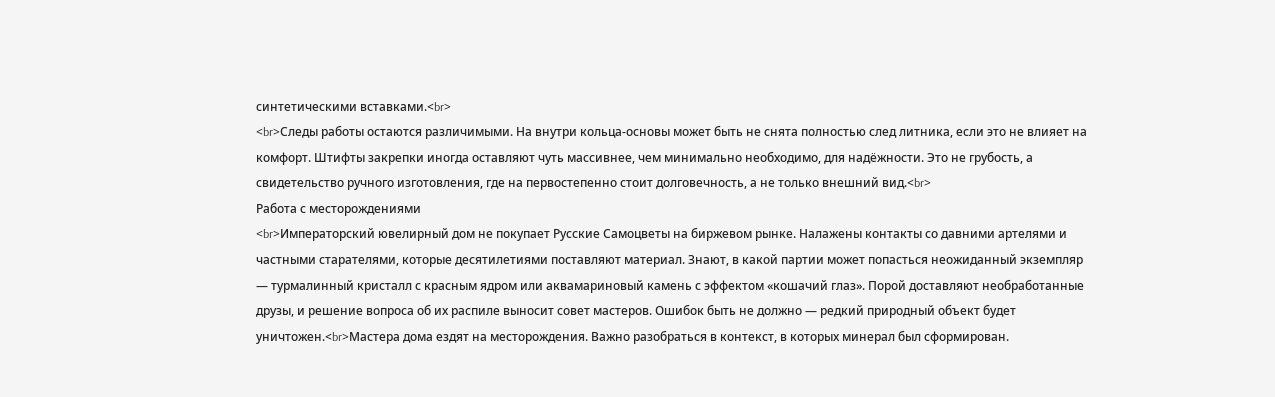синтетическими вставками.<br>
<br>Следы работы остаются различимыми. На внутри кольца-основы может быть не снята полностью след литника, если это не влияет на комфорт. Штифты закрепки иногда оставляют чуть массивнее, чем минимально необходимо, для надёжности. Это не грубость, а свидетельство ручного изготовления, где на первостепенно стоит долговечность, а не только внешний вид.<br>
Работа с месторождениями
<br>Императорский ювелирный дом не покупает Русские Самоцветы на биржевом рынке. Налажены контакты со давними артелями и частными старателями, которые десятилетиями поставляют материал. Знают, в какой партии может попасться неожиданный экземпляр — турмалинный кристалл с красным ядром или аквамариновый камень с эффектом «кошачий глаз». Порой доставляют необработанные друзы, и решение вопроса об их распиле выносит совет мастеров. Ошибок быть не должно — редкий природный объект будет уничтожен.<br>Мастера дома ездят на месторождения. Важно разобраться в контекст, в которых минерал был сформирован.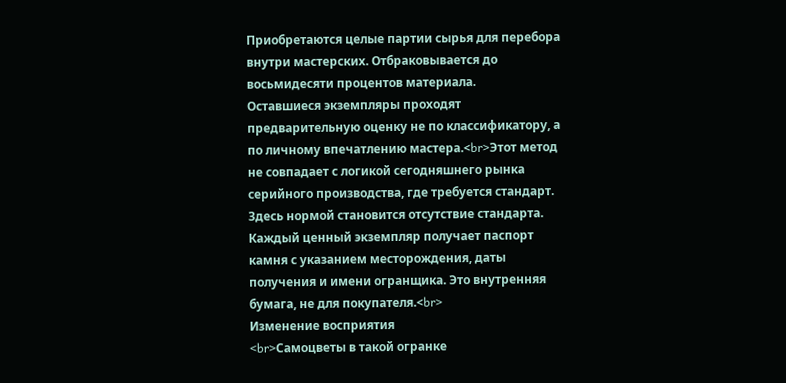Приобретаются целые партии сырья для перебора внутри мастерских. Отбраковывается до восьмидесяти процентов материала.
Оставшиеся экземпляры проходят предварительную оценку не по классификатору, а по личному впечатлению мастера.<br>Этот метод не совпадает с логикой сегодняшнего рынка серийного производства, где требуется стандарт. Здесь нормой становится отсутствие стандарта. Каждый ценный экземпляр получает паспорт камня с указанием месторождения, даты получения и имени огранщика. Это внутренняя бумага, не для покупателя.<br>
Изменение восприятия
<br>Самоцветы в такой огранке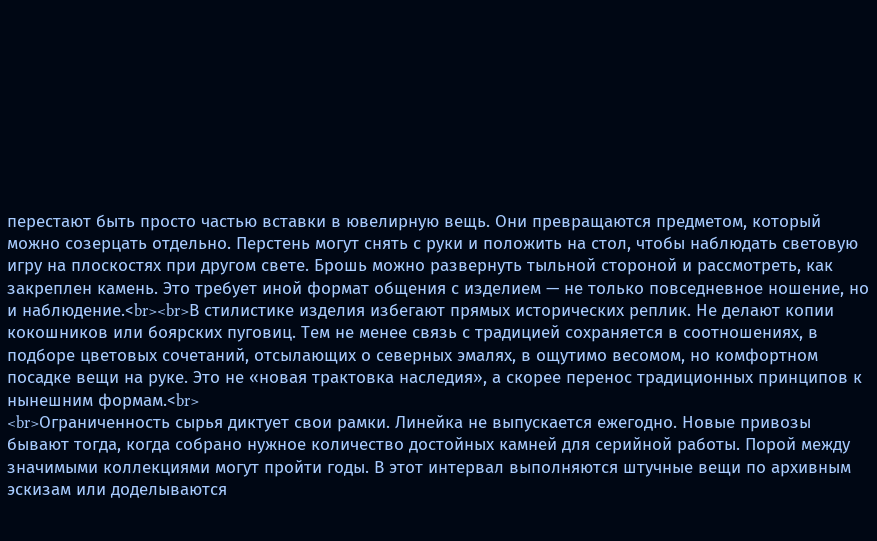перестают быть просто частью вставки в ювелирную вещь. Они превращаются предметом, который можно созерцать отдельно. Перстень могут снять с руки и положить на стол, чтобы наблюдать световую игру на плоскостях при другом свете. Брошь можно развернуть тыльной стороной и рассмотреть, как закреплен камень. Это требует иной формат общения с изделием — не только повседневное ношение, но и наблюдение.<br><br>В стилистике изделия избегают прямых исторических реплик. Не делают копии кокошников или боярских пуговиц. Тем не менее связь с традицией сохраняется в соотношениях, в подборе цветовых сочетаний, отсылающих о северных эмалях, в ощутимо весомом, но комфортном посадке вещи на руке. Это не «новая трактовка наследия», а скорее перенос традиционных принципов к нынешним формам.<br>
<br>Ограниченность сырья диктует свои рамки. Линейка не выпускается ежегодно. Новые привозы бывают тогда, когда собрано нужное количество достойных камней для серийной работы. Порой между значимыми коллекциями могут пройти годы. В этот интервал выполняются штучные вещи по архивным эскизам или доделываются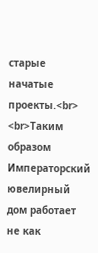старые начатые проекты.<br>
<br>Таким образом Императорский ювелирный дом работает не как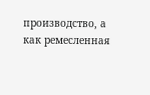производство, а как ремесленная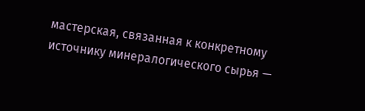мастерская, связанная к конкретному источнику минералогического сырья —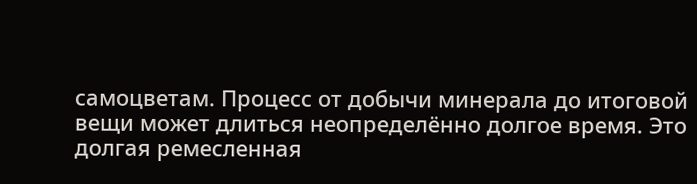самоцветам. Процесс от добычи минерала до итоговой вещи может длиться неопределённо долгое время. Это долгая ремесленная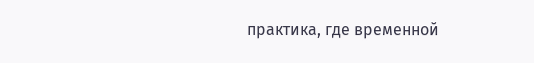практика, где временной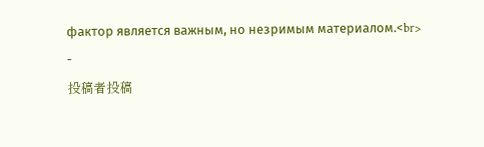фактор является важным, но незримым материалом.<br>
-
投稿者投稿